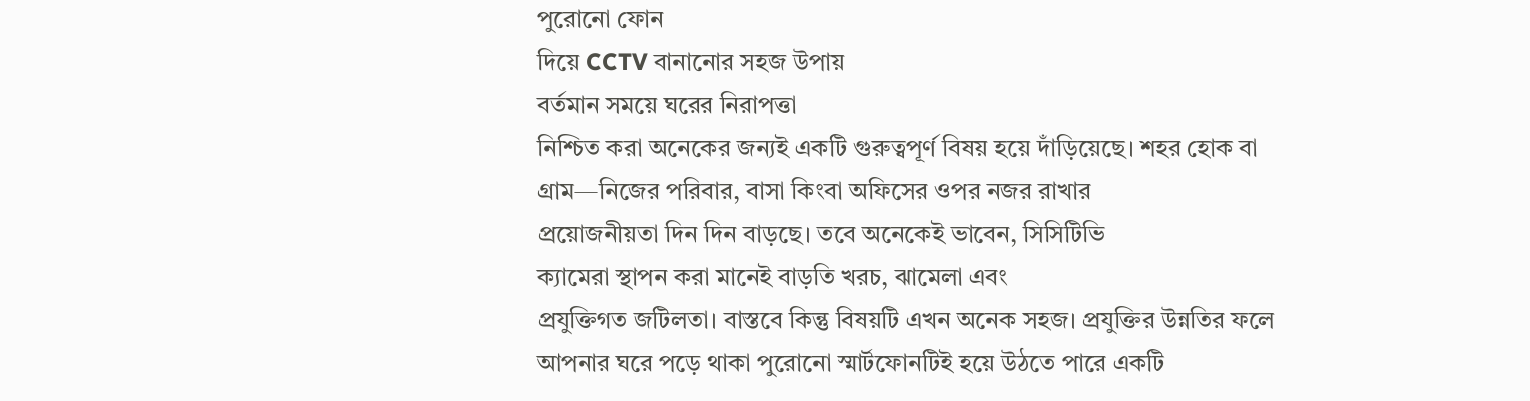পুরোনো ফোন
দিয়ে CCTV বানানোর সহজ উপায়
বর্তমান সময়ে ঘরের নিরাপত্তা
নিশ্চিত করা অনেকের জন্যই একটি গুরুত্বপূর্ণ বিষয় হয়ে দাঁড়িয়েছে। শহর হোক বা
গ্রাম—নিজের পরিবার, বাসা কিংবা অফিসের ওপর নজর রাখার
প্রয়োজনীয়তা দিন দিন বাড়ছে। তবে অনেকেই ভাবেন, সিসিটিভি
ক্যামেরা স্থাপন করা মানেই বাড়তি খরচ, ঝামেলা এবং
প্রযুক্তিগত জটিলতা। বাস্তবে কিন্তু বিষয়টি এখন অনেক সহজ। প্রযুক্তির উন্নতির ফলে
আপনার ঘরে পড়ে থাকা পুরোনো স্মার্টফোনটিই হয়ে উঠতে পারে একটি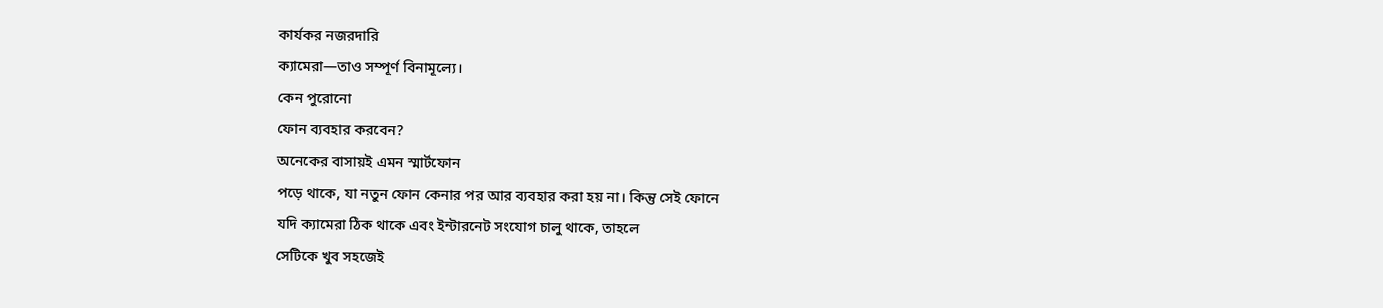কার্যকর নজরদারি
ক্যামেরা—তাও সম্পূর্ণ বিনামূল্যে।
কেন পুরোনো
ফোন ব্যবহার করবেন?
অনেকের বাসায়ই এমন স্মার্টফোন
পড়ে থাকে, যা নতুন ফোন কেনার পর আর ব্যবহার করা হয় না। কিন্তু সেই ফোনে
যদি ক্যামেরা ঠিক থাকে এবং ইন্টারনেট সংযোগ চালু থাকে, তাহলে
সেটিকে খুব সহজেই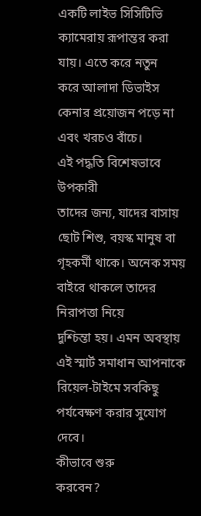একটি লাইভ সিসিটিভি ক্যামেরায় রূপান্তর করা যায়। এতে করে নতুন
করে আলাদা ডিভাইস কেনার প্রয়োজন পড়ে না এবং খরচও বাঁচে।
এই পদ্ধতি বিশেষভাবে উপকারী
তাদের জন্য, যাদের বাসায় ছোট শিশু, বয়স্ক মানুষ বা গৃহকর্মী থাকে। অনেক সময় বাইরে থাকলে তাদের নিরাপত্তা নিয়ে
দুশ্চিন্তা হয়। এমন অবস্থায় এই স্মার্ট সমাধান আপনাকে রিয়েল-টাইমে সবকিছু
পর্যবেক্ষণ করার সুযোগ দেবে।
কীভাবে শুরু
করবেন?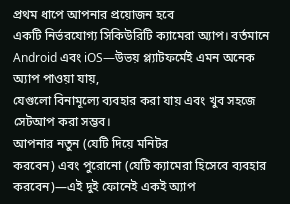প্রথম ধাপে আপনার প্রয়োজন হবে
একটি নির্ভরযোগ্য সিকিউরিটি ক্যামেরা অ্যাপ। বর্তমানে Android এবং iOS—উভয় প্ল্যাটফর্মেই এমন অনেক অ্যাপ পাওয়া যায়,
যেগুলো বিনামূল্যে ব্যবহার করা যায় এবং খুব সহজে সেটআপ করা সম্ভব।
আপনার নতুন (যেটি দিয়ে মনিটর
করবেন) এবং পুরোনো (যেটি ক্যামেরা হিসেবে ব্যবহার করবেন)—এই দুই ফোনেই একই অ্যাপ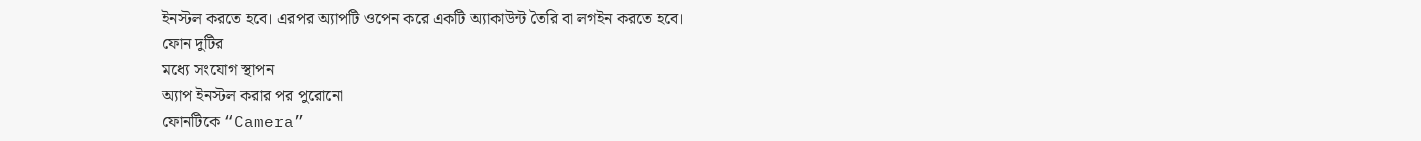ইনস্টল করতে হবে। এরপর অ্যাপটি ওপেন করে একটি অ্যাকাউন্ট তৈরি বা লগইন করতে হবে।
ফোন দুটির
মধ্যে সংযোগ স্থাপন
অ্যাপ ইনস্টল করার পর পুরোনো
ফোনটিকে “Camera”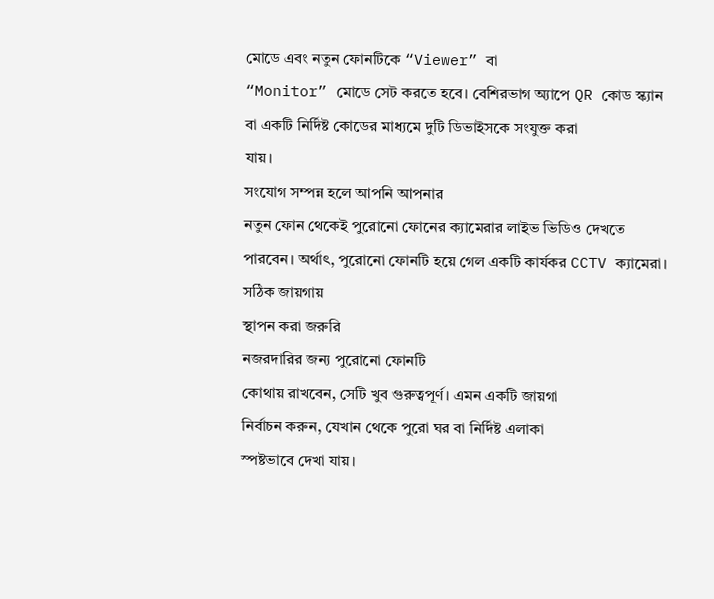মোডে এবং নতুন ফোনটিকে “Viewer” বা
“Monitor” মোডে সেট করতে হবে। বেশিরভাগ অ্যাপে QR কোড স্ক্যান বা একটি নির্দিষ্ট কোডের মাধ্যমে দুটি ডিভাইসকে সংযুক্ত করা
যায়।
সংযোগ সম্পন্ন হলে আপনি আপনার
নতুন ফোন থেকেই পুরোনো ফোনের ক্যামেরার লাইভ ভিডিও দেখতে পারবেন। অর্থাৎ, পুরোনো ফোনটি হয়ে গেল একটি কার্যকর CCTV ক্যামেরা।
সঠিক জায়গায়
স্থাপন করা জরুরি
নজরদারির জন্য পুরোনো ফোনটি
কোথায় রাখবেন, সেটি খুব গুরুত্বপূর্ণ। এমন একটি জায়গা
নির্বাচন করুন, যেখান থেকে পুরো ঘর বা নির্দিষ্ট এলাকা
স্পষ্টভাবে দেখা যায়।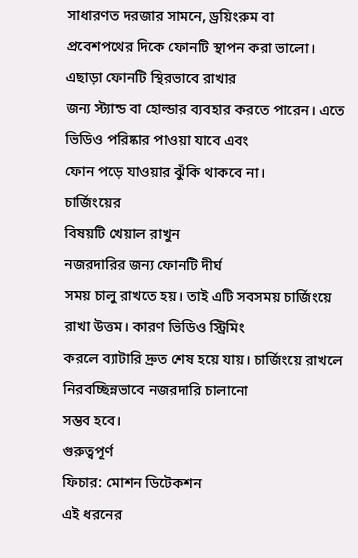সাধারণত দরজার সামনে, ড্রয়িংরুম বা
প্রবেশপথের দিকে ফোনটি স্থাপন করা ভালো।
এছাড়া ফোনটি স্থিরভাবে রাখার
জন্য স্ট্যান্ড বা হোল্ডার ব্যবহার করতে পারেন। এতে ভিডিও পরিষ্কার পাওয়া যাবে এবং
ফোন পড়ে যাওয়ার ঝুঁকি থাকবে না।
চার্জিংয়ের
বিষয়টি খেয়াল রাখুন
নজরদারির জন্য ফোনটি দীর্ঘ
সময় চালু রাখতে হয়। তাই এটি সবসময় চার্জিংয়ে রাখা উত্তম। কারণ ভিডিও স্ট্রিমিং
করলে ব্যাটারি দ্রুত শেষ হয়ে যায়। চার্জিংয়ে রাখলে নিরবচ্ছিন্নভাবে নজরদারি চালানো
সম্ভব হবে।
গুরুত্বপূর্ণ
ফিচার: মোশন ডিটেকশন
এই ধরনের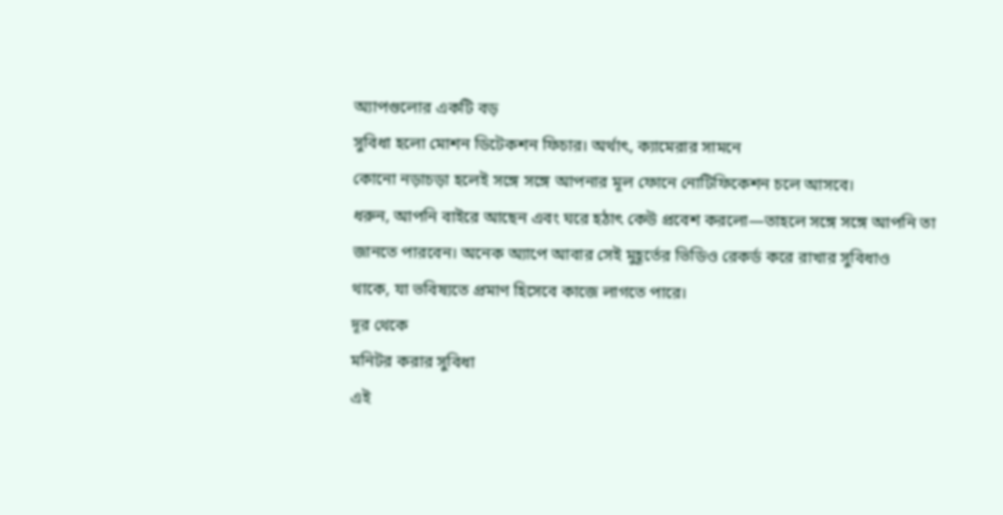অ্যাপগুলোর একটি বড়
সুবিধা হলো মোশন ডিটেকশন ফিচার। অর্থাৎ, ক্যামেরার সামনে
কোনো নড়াচড়া হলেই সঙ্গে সঙ্গে আপনার মূল ফোনে নোটিফিকেশন চলে আসবে।
ধরুন, আপনি বাইরে আছেন এবং ঘরে হঠাৎ কেউ প্রবেশ করলো—তাহলে সঙ্গে সঙ্গে আপনি তা
জানতে পারবেন। অনেক অ্যাপে আবার সেই মুহূর্তের ভিডিও রেকর্ড করে রাখার সুবিধাও
থাকে, যা ভবিষ্যতে প্রমাণ হিসেবে কাজে লাগতে পারে।
দূর থেকে
মনিটর করার সুবিধা
এই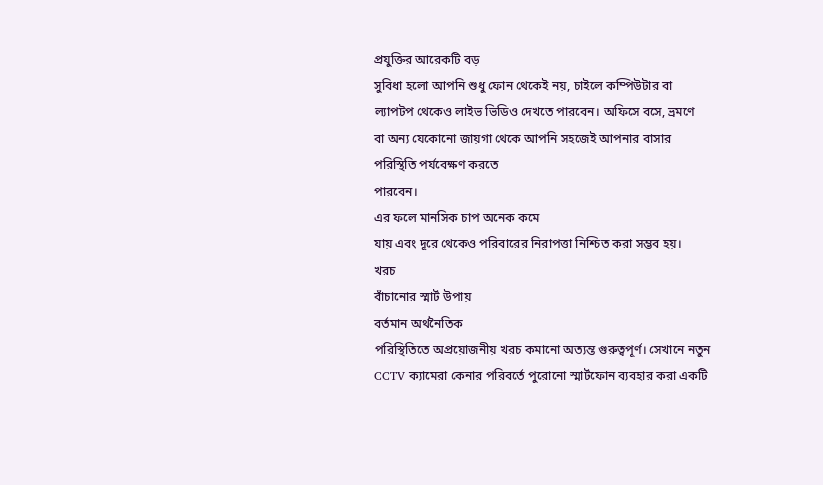প্রযুক্তির আরেকটি বড়
সুবিধা হলো আপনি শুধু ফোন থেকেই নয়, চাইলে কম্পিউটার বা
ল্যাপটপ থেকেও লাইভ ভিডিও দেখতে পারবেন। অফিসে বসে, ভ্রমণে
বা অন্য যেকোনো জায়গা থেকে আপনি সহজেই আপনার বাসার পরিস্থিতি পর্যবেক্ষণ করতে
পারবেন।
এর ফলে মানসিক চাপ অনেক কমে
যায় এবং দূরে থেকেও পরিবারের নিরাপত্তা নিশ্চিত করা সম্ভব হয়।
খরচ
বাঁচানোর স্মার্ট উপায়
বর্তমান অর্থনৈতিক
পরিস্থিতিতে অপ্রয়োজনীয় খরচ কমানো অত্যন্ত গুরুত্বপূর্ণ। সেখানে নতুন CCTV ক্যামেরা কেনার পরিবর্তে পুরোনো স্মার্টফোন ব্যবহার করা একটি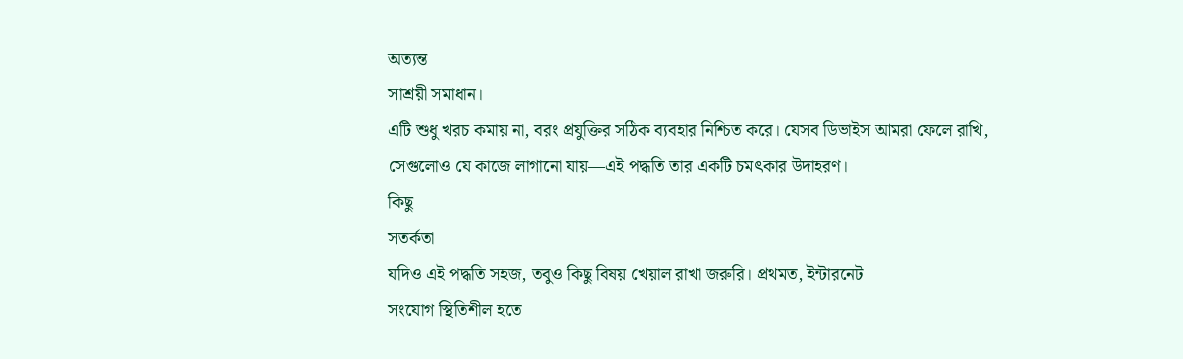অত্যন্ত
সাশ্রয়ী সমাধান।
এটি শুধু খরচ কমায় না, বরং প্রযুক্তির সঠিক ব্যবহার নিশ্চিত করে। যেসব ডিভাইস আমরা ফেলে রাখি,
সেগুলোও যে কাজে লাগানো যায়—এই পদ্ধতি তার একটি চমৎকার উদাহরণ।
কিছু
সতর্কতা
যদিও এই পদ্ধতি সহজ, তবুও কিছু বিষয় খেয়াল রাখা জরুরি। প্রথমত, ইন্টারনেট
সংযোগ স্থিতিশীল হতে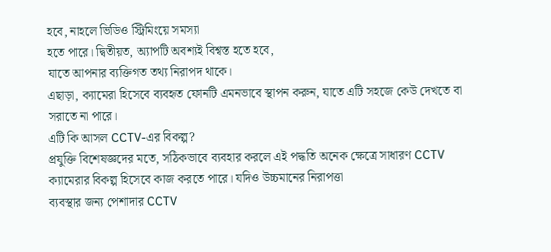হবে, নাহলে ভিডিও স্ট্রিমিংয়ে সমস্যা
হতে পারে। দ্বিতীয়ত, অ্যাপটি অবশ্যই বিশ্বস্ত হতে হবে,
যাতে আপনার ব্যক্তিগত তথ্য নিরাপদ থাকে।
এছাড়া, ক্যামেরা হিসেবে ব্যবহৃত ফোনটি এমনভাবে স্থাপন করুন, যাতে এটি সহজে কেউ দেখতে বা সরাতে না পারে।
এটি কি আসল CCTV-এর বিকল্প?
প্রযুক্তি বিশেষজ্ঞদের মতে, সঠিকভাবে ব্যবহার করলে এই পদ্ধতি অনেক ক্ষেত্রে সাধারণ CCTV ক্যামেরার বিকল্প হিসেবে কাজ করতে পারে। যদিও উচ্চমানের নিরাপত্তা
ব্যবস্থার জন্য পেশাদার CCTV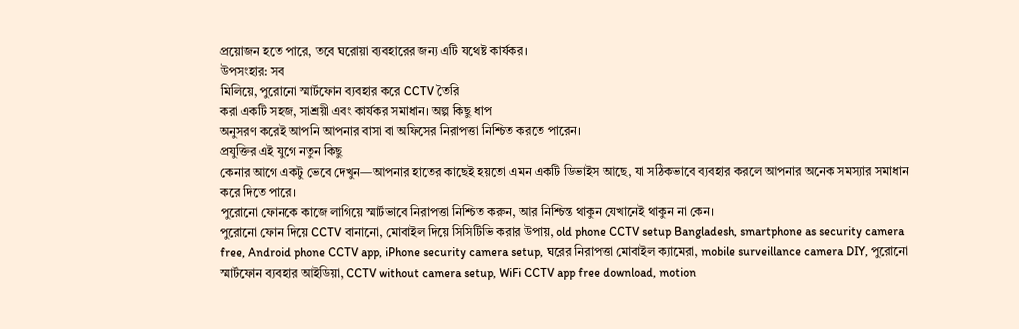প্রয়োজন হতে পারে, তবে ঘরোয়া ব্যবহারের জন্য এটি যথেষ্ট কার্যকর।
উপসংহার: সব
মিলিয়ে, পুরোনো স্মার্টফোন ব্যবহার করে CCTV তৈরি
করা একটি সহজ, সাশ্রয়ী এবং কার্যকর সমাধান। অল্প কিছু ধাপ
অনুসরণ করেই আপনি আপনার বাসা বা অফিসের নিরাপত্তা নিশ্চিত করতে পারেন।
প্রযুক্তির এই যুগে নতুন কিছু
কেনার আগে একটু ভেবে দেখুন—আপনার হাতের কাছেই হয়তো এমন একটি ডিভাইস আছে, যা সঠিকভাবে ব্যবহার করলে আপনার অনেক সমস্যার সমাধান করে দিতে পারে।
পুরোনো ফোনকে কাজে লাগিয়ে স্মার্টভাবে নিরাপত্তা নিশ্চিত করুন, আর নিশ্চিন্ত থাকুন যেখানেই থাকুন না কেন।
পুরোনো ফোন দিয়ে CCTV বানানো, মোবাইল দিয়ে সিসিটিভি করার উপায়, old phone CCTV setup Bangladesh, smartphone as security camera free, Android phone CCTV app, iPhone security camera setup, ঘরের নিরাপত্তা মোবাইল ক্যামেরা, mobile surveillance camera DIY, পুরোনো স্মার্টফোন ব্যবহার আইডিয়া, CCTV without camera setup, WiFi CCTV app free download, motion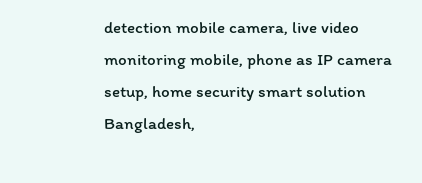detection mobile camera, live video monitoring mobile, phone as IP camera setup, home security smart solution Bangladesh,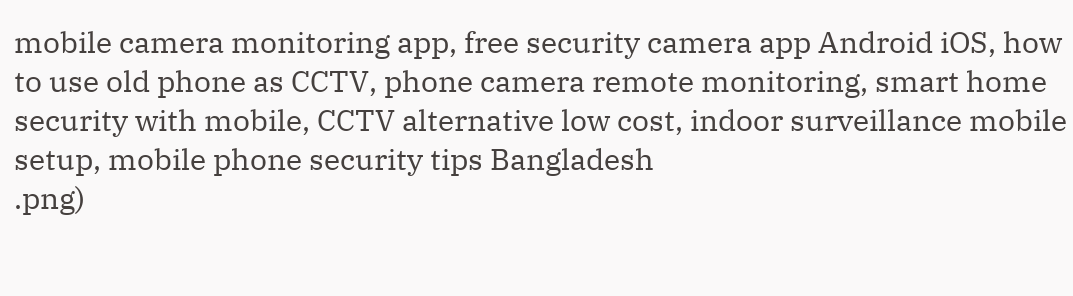mobile camera monitoring app, free security camera app Android iOS, how to use old phone as CCTV, phone camera remote monitoring, smart home security with mobile, CCTV alternative low cost, indoor surveillance mobile setup, mobile phone security tips Bangladesh
.png)